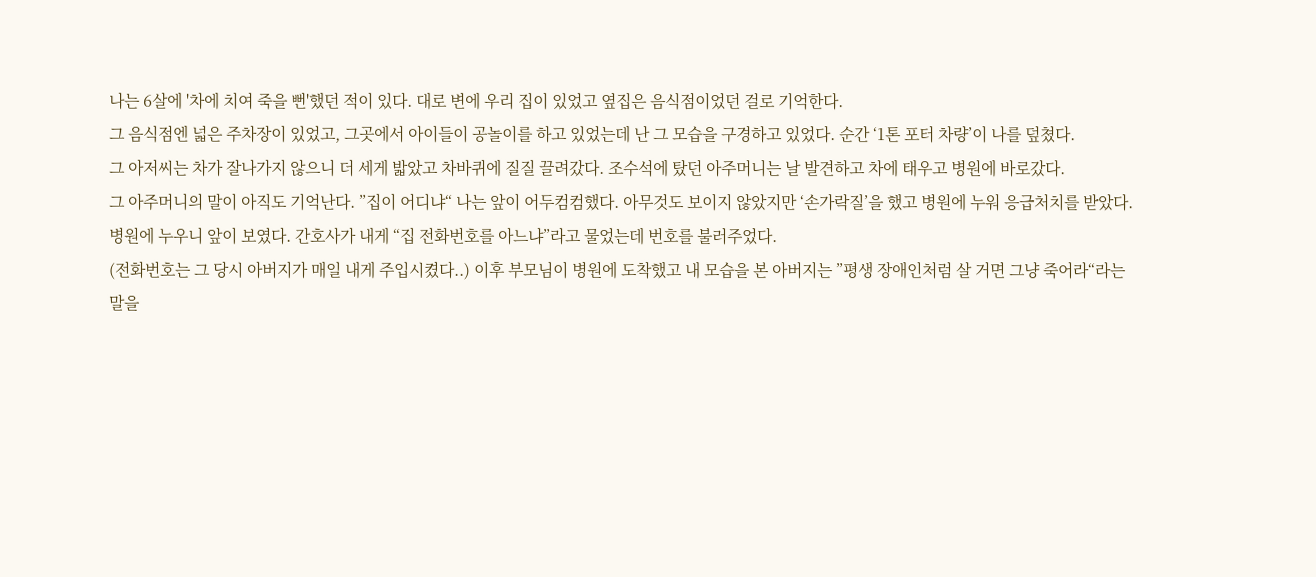나는 6살에 '차에 치여 죽을 뻔'했던 적이 있다. 대로 변에 우리 집이 있었고 옆집은 음식점이었던 걸로 기억한다.
그 음식점엔 넓은 주차장이 있었고, 그곳에서 아이들이 공놀이를 하고 있었는데 난 그 모습을 구경하고 있었다. 순간 ‘1톤 포터 차량’이 나를 덮쳤다.
그 아저씨는 차가 잘나가지 않으니 더 세게 밟았고 차바퀴에 질질 끌려갔다. 조수석에 탔던 아주머니는 날 발견하고 차에 태우고 병원에 바로갔다.
그 아주머니의 말이 아직도 기억난다. ”집이 어디냐“ 나는 앞이 어두컴컴했다. 아무것도 보이지 않았지만 ‘손가락질’을 했고 병원에 누워 응급처치를 받았다.
병원에 누우니 앞이 보였다. 간호사가 내게 “집 전화번호를 아느냐”라고 물었는데 번호를 불러주었다.
(전화번호는 그 당시 아버지가 매일 내게 주입시켰다..) 이후 부모님이 병원에 도착했고 내 모습을 본 아버지는 ”평생 장애인처럼 살 거면 그냥 죽어라“라는 말을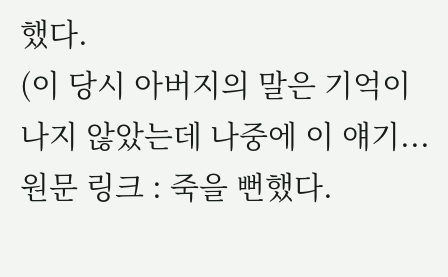했다.
(이 당시 아버지의 말은 기억이 나지 않았는데 나중에 이 얘기...
원문 링크 : 죽을 뻔했다.